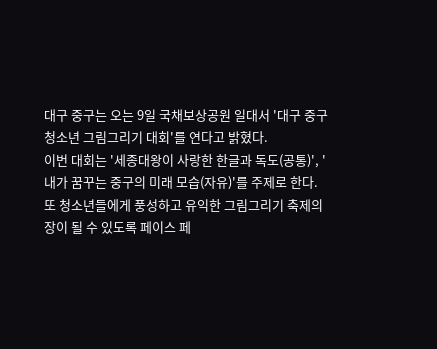대구 중구는 오는 9일 국채보상공원 일대서 '대구 중구 청소년 그림그리기 대회'를 연다고 밝혔다.
이번 대회는 '세종대왕이 사랑한 한글과 독도(공통)', '내가 꿈꾸는 중구의 미래 모습(자유)'를 주제로 한다.
또 청소년들에게 풍성하고 유익한 그림그리기 축제의 장이 될 수 있도록 페이스 페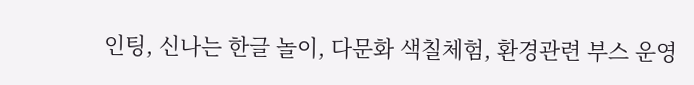인팅, 신나는 한글 놀이, 다문화 색칠체험, 환경관련 부스 운영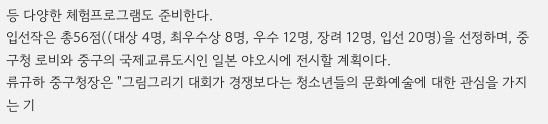등 다양한 체험프로그램도 준비한다.
입선작은 총56점((대상 4명, 최우수상 8명, 우수 12명, 장려 12명, 입선 20명)을 선정하며, 중구청 로비와 중구의 국제교류도시인 일본 야오시에 전시할 계획이다.
류규하 중구청장은 "그림그리기 대회가 경쟁보다는 청소년들의 문화예술에 대한 관심을 가지는 기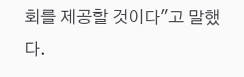회를 제공할 것이다"고 말했다.